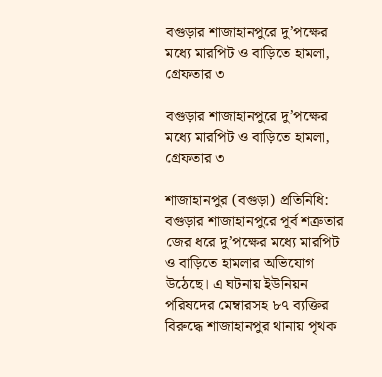বগুড়ার শাজাহানপুরে দু’পক্ষের মধ্যে মারপিট ও বাড়িতে হামলা, গ্রেফতার ৩

বগুড়ার শাজাহানপুরে দু’পক্ষের মধ্যে মারপিট ও বাড়িতে হামলা, গ্রেফতার ৩

শাজাহানপুর (বগুড়া) প্রতিনিধি: বগুড়ার শাজাহানপুরে পূর্ব শত্রুতার জের ধরে দু’পক্ষের মধ্যে মারপিট ও বাড়িতে হামলার অভিযোগ উঠেছে। এ ঘটনায় ইউনিয়ন পরিষদের মেম্বারসহ ৮৭ ব্যক্তির বিরুদ্ধে শাজাহানপুর থানায় পৃথক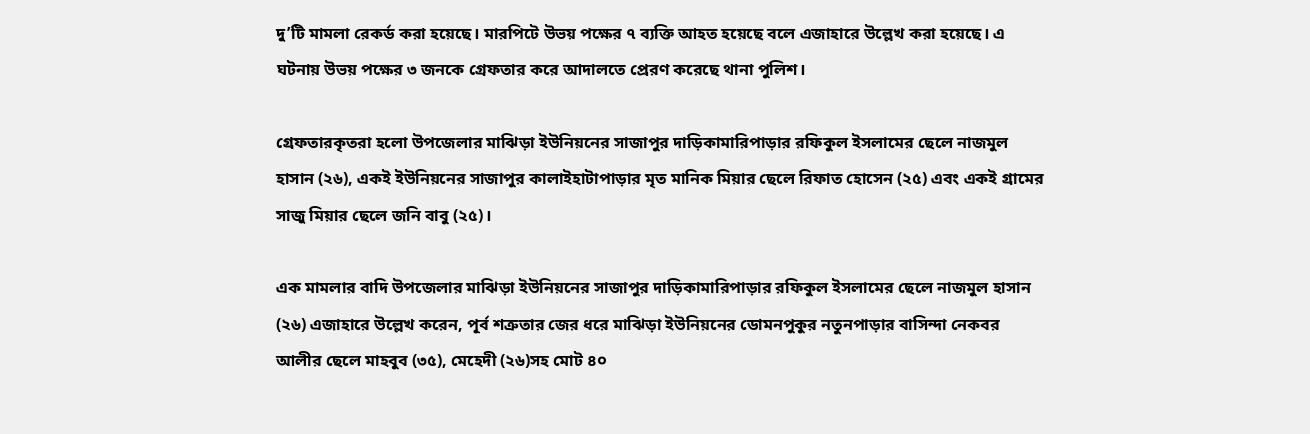দু’টি মামলা রেকর্ড করা হয়েছে। মারপিটে উভয় পক্ষের ৭ ব্যক্তি আহত হয়েছে বলে এজাহারে উল্লেখ করা হয়েছে। এ ঘটনায় উভয় পক্ষের ৩ জনকে গ্রেফতার করে আদালতে প্রেরণ করেছে থানা পুলিশ।

গ্রেফতারকৃতরা হলো উপজেলার মাঝিড়া ইউনিয়নের সাজাপুর দাড়িকামারিপাড়ার রফিকুল ইসলামের ছেলে নাজমুল হাসান (২৬), একই ইউনিয়নের সাজাপুর কালাইহাটাপাড়ার মৃত মানিক মিয়ার ছেলে রিফাত হোসেন (২৫) এবং একই গ্রামের সাজু মিয়ার ছেলে জনি বাবু (২৫)।

এক মামলার বাদি উপজেলার মাঝিড়া ইউনিয়নের সাজাপুর দাড়িকামারিপাড়ার রফিকুল ইসলামের ছেলে নাজমুল হাসান (২৬) এজাহারে উল্লেখ করেন, পূর্ব শত্রুতার জের ধরে মাঝিড়া ইউনিয়নের ডোমনপুকুর নতুনপাড়ার বাসিন্দা নেকবর আলীর ছেলে মাহবুব (৩৫), মেহেদী (২৬)সহ মোট ৪০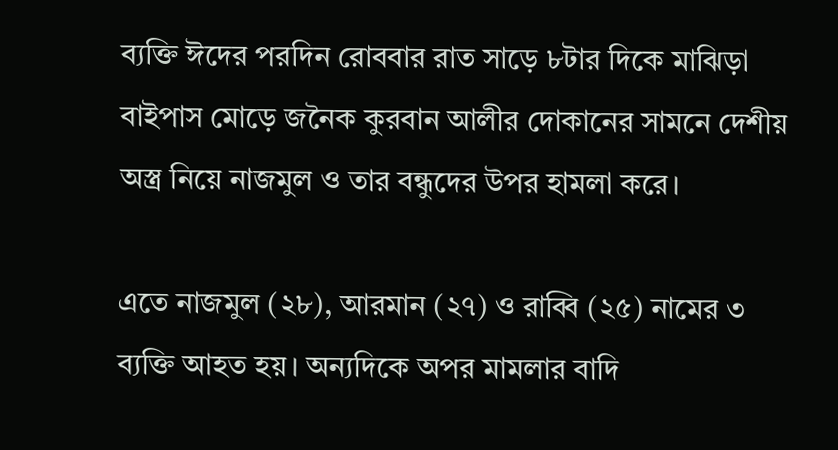ব্যক্তি ঈদের পরদিন রোববার রাত সাড়ে ৮টার দিকে মাঝিড়া বাইপাস মোড়ে জনৈক কুরবান আলীর দোকানের সামনে দেশীয় অস্ত্র নিয়ে নাজমুল ও তার বন্ধুদের উপর হামলা করে।

এতে নাজমুল (২৮), আরমান (২৭) ও রাব্বি (২৫) নামের ৩ ব্যক্তি আহত হয়। অন্যদিকে অপর মামলার বাদি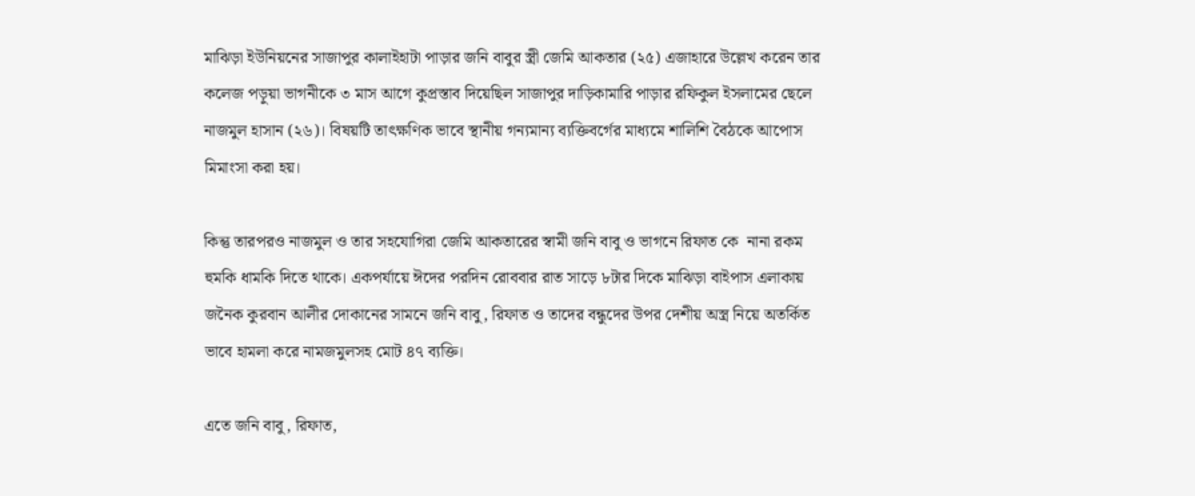মাঝিড়া ইউনিয়নের সাজাপুর কালাইহাটা পাড়ার জনি বাবুর স্ত্রী জেমি আকতার (২৫) এজাহারে উল্লেখ করেন তার কলেজ পড়ুয়া ভাগনীকে ৩ মাস আগে কুপ্রস্তাব দিয়েছিল সাজাপুর দাড়িকামারি পাড়ার রফিকুল ইসলামের ছেলে নাজমুল হাসান (২৬)। বিষয়টি তাৎক্ষণিক ভাবে স্থানীয় গন্যমান্য ব্যক্তিবর্গের মাধ্যমে শালিশি বৈঠকে আপোস মিমাংসা করা হয়।

কিন্তু তারপরও নাজমুল ও তার সহযোগিরা জেমি আকতারের স্বামী জনি বাবু ও ভাগনে রিফাত কে  নানা রকম হুমকি ধামকি দিতে থাকে। একপর্যায়ে ঈদের পরদিন রোববার রাত সাড়ে ৮টার দিকে মাঝিড়া বাইপাস এলাকায় জনৈক কুরবান আলীর দোকানের সামনে জনি বাবু, রিফাত ও তাদের বন্ধুদের উপর দেশীয় অস্ত্র নিয়ে অতর্কিত ভাবে হামলা করে নামজমুলসহ মোট ৪৭ ব্যক্তি।

এতে জনি বাবু, রিফাত,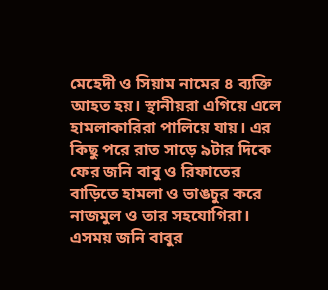মেহেদী ও সিয়াম নামের ৪ ব্যক্তি আহত হয়। স্থানীয়রা এগিয়ে এলে হামলাকারিরা পালিয়ে যায়। এর কিছু পরে রাত সাড়ে ৯টার দিকে ফের জনি বাবু ও রিফাতের বাড়িতে হামলা ও ভাঙচুর করে নাজমুল ও তার সহযোগিরা। এসময় জনি বাবুর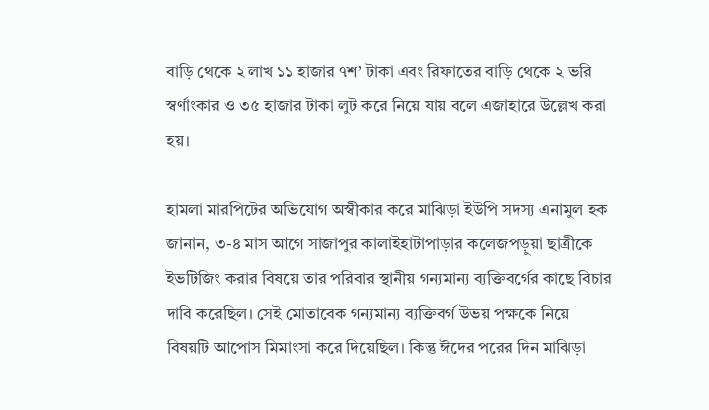বাড়ি থেকে ২ লাখ ১১ হাজার ৭শ’ টাকা এবং রিফাতের বাড়ি থেকে ২ ভরি স্বর্ণাংকার ও ৩৫ হাজার টাকা লুট করে নিয়ে যায় বলে এজাহারে উল্লেখ করা হয়।

হামলা মারপিটের অভিযোগ অস্বীকার করে মাঝিড়া ইউপি সদস্য এনামুল হক জানান, ৩-৪ মাস আগে সাজাপুর কালাইহাটাপাড়ার কলেজপড়ুয়া ছাত্রীকে ইভটিজিং করার বিষয়ে তার পরিবার স্থানীয় গন্যমান্য ব্যক্তিবর্গের কাছে বিচার দাবি করেছিল। সেই মোতাবেক গন্যমান্য ব্যক্তিবর্গ উভয় পক্ষকে নিয়ে বিষয়টি আপোস মিমাংসা করে দিয়েছিল। কিন্তু ঈদের পরের দিন মাঝিড়া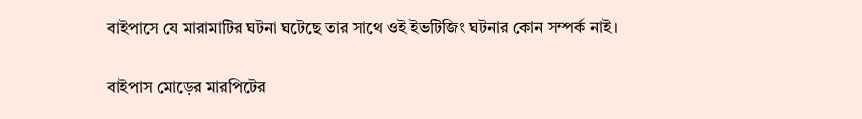বাইপাসে যে মারামাটির ঘটনা ঘটেছে তার সাথে ওই ইভটিজিং ঘটনার কোন সম্পর্ক নাই।

বাইপাস মোড়ের মারপিটের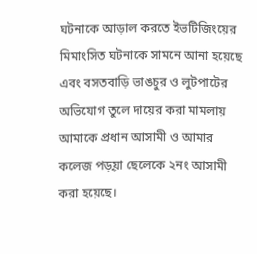ঘটনাকে আড়াল করতে ইভটিজিংয়ের মিমাংসিত ঘটনাকে সামনে আনা হয়েছে এবং বসতবাড়ি ভাঙচুর ও লুটপাটের অভিযোগ তুলে দায়ের করা মামলায় আমাকে প্রধান আসামী ও আমার কলেজ পড়ৃয়া ছেলেকে ২নং আসামী করা হয়েছে।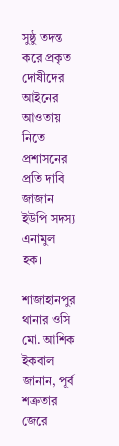সুষ্ঠু তদন্ত করে প্রকৃত দোষীদের আইনের আওতায় নিতে প্রশাসনের প্রতি দাবি জাজান ইউপি সদস্য এনামুল হক।

শাজাহানপুর থানার ওসি মো. আশিক ইকবাল জানান, পূর্ব শত্রুতার জেরে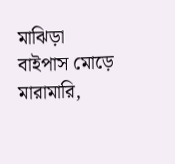মাঝিড়া বাইপাস মোড়ে মারামারি,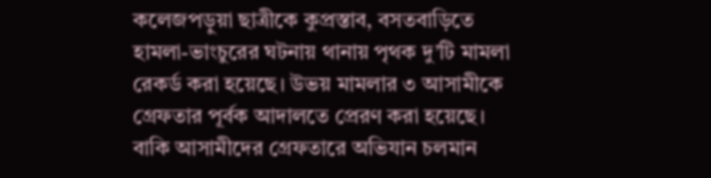কলেজপড়ুয়া ছাত্রীকে কুপ্রস্তাব, বসতবাড়িতে হামলা-ভাংচুরের ঘটনায় থানায় পৃথক দু’টি মামলা রেকর্ড করা হয়েছে। উভয় মামলার ৩ আসামীকে গ্রেফতার পূর্বক আদালতে প্রেরণ করা হয়েছে। বাকি আসামীদের গ্রেফতারে অভিযান চলমান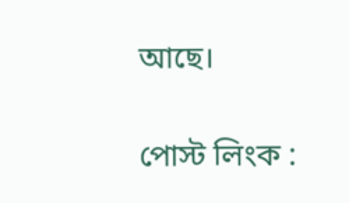আছে।

পোস্ট লিংক :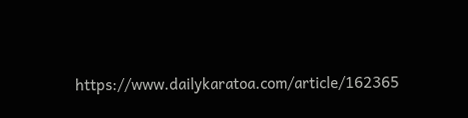https://www.dailykaratoa.com/article/162365